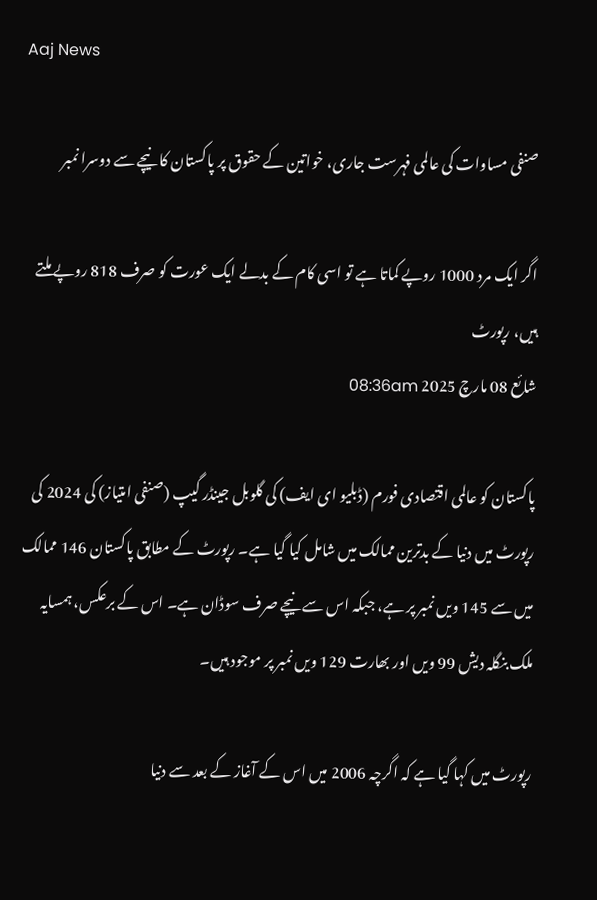Aaj News

صنفی مساوات کی عالمی فہرست جاری، خواتین کے حقوق پر پاکستان کا نیچے سے دوسرا نمبر

اگر ایک مرد 1000 روپے کماتا ہے تو اسی کام کے بدلے ایک عورت کو صرف 818 روپے ملتے ہیں، رپورٹ
شائع 08 مارچ 2025 08:36am

پاکستان کو عالمی اقتصادی فورم (ڈبلیو ای ایف) کی گلوبل جینڈر گیپ (صنفی امتیاز) کی 2024 کی رپورٹ میں دنیا کے بدترین ممالک میں شامل کیا گیا ہے۔ رپورٹ کے مطابق پاکستان 146 ممالک میں سے 145 ویں نمبر پر ہے، جبکہ اس سے نیچے صرف سوڈان ہے۔ اس کے برعکس، ہمسایہ ملک بنگلہ دیش 99 ویں اور بھارت 129 ویں نمبر پر موجود ہیں۔

رپورٹ میں کہا گیا ہے کہ اگرچہ 2006 میں اس کے آغاز کے بعد سے دنیا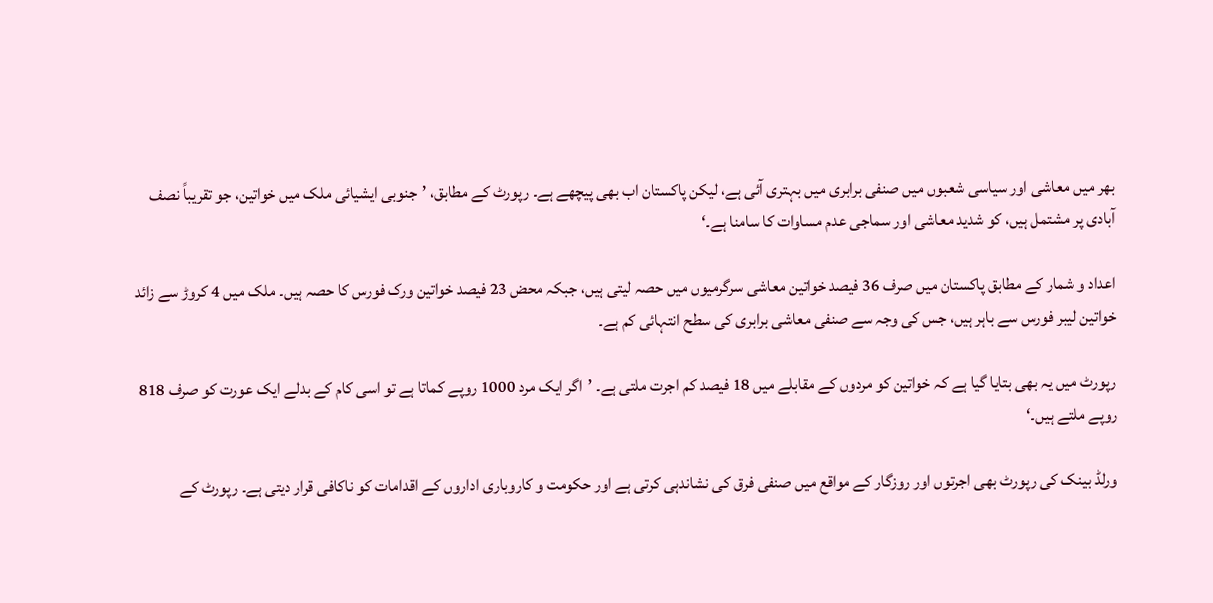بھر میں معاشی اور سیاسی شعبوں میں صنفی برابری میں بہتری آئی ہے، لیکن پاکستان اب بھی پیچھے ہے۔ رپورٹ کے مطابق، ’جنوبی ایشیائی ملک میں خواتین، جو تقریباً نصف آبادی پر مشتمل ہیں، کو شدید معاشی اور سماجی عدم مساوات کا سامنا ہے۔‘

اعداد و شمار کے مطابق پاکستان میں صرف 36 فیصد خواتین معاشی سرگرمیوں میں حصہ لیتی ہیں، جبکہ محض 23 فیصد خواتین ورک فورس کا حصہ ہیں۔ ملک میں 4 کروڑ سے زائد خواتین لیبر فورس سے باہر ہیں، جس کی وجہ سے صنفی معاشی برابری کی سطح انتہائی کم ہے۔

رپورٹ میں یہ بھی بتایا گیا ہے کہ خواتین کو مردوں کے مقابلے میں 18 فیصد کم اجرت ملتی ہے۔ ’اگر ایک مرد 1000 روپے کماتا ہے تو اسی کام کے بدلے ایک عورت کو صرف 818 روپے ملتے ہیں۔‘

ورلڈ بینک کی رپورٹ بھی اجرتوں اور روزگار کے مواقع میں صنفی فرق کی نشاندہی کرتی ہے اور حکومت و کاروباری اداروں کے اقدامات کو ناکافی قرار دیتی ہے۔ رپورٹ کے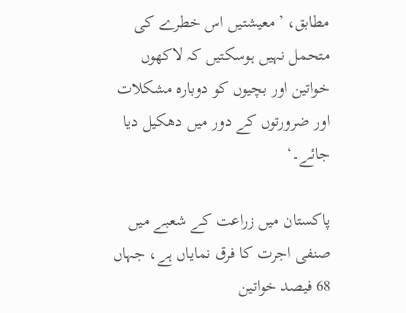مطابق، ’معیشتیں اس خطرے کی متحمل نہیں ہوسکتیں کہ لاکھوں خواتین اور بچیوں کو دوبارہ مشکلات اور ضرورتوں کے دور میں دھکیل دیا جائے۔‘

پاکستان میں زراعت کے شعبے میں صنفی اجرت کا فرق نمایاں ہے، جہاں 68 فیصد خواتین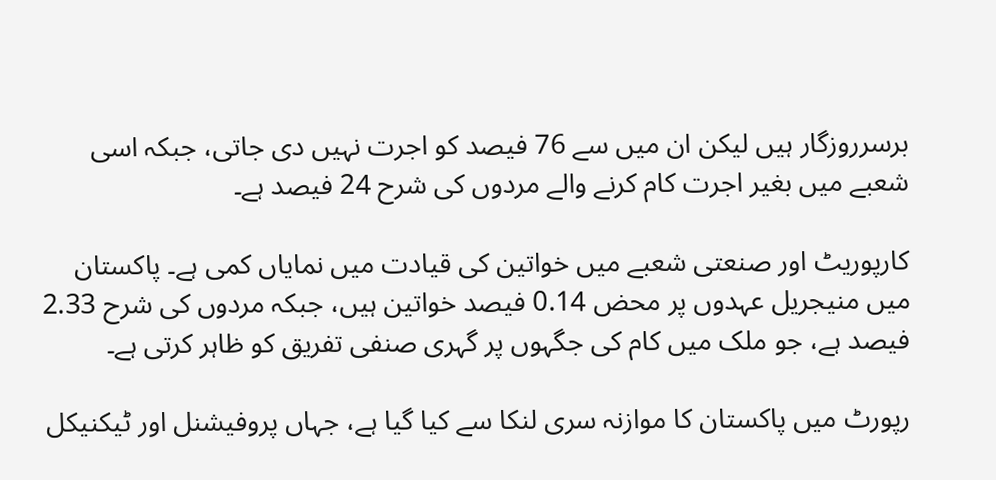برسرروزگار ہیں لیکن ان میں سے 76 فیصد کو اجرت نہیں دی جاتی، جبکہ اسی شعبے میں بغیر اجرت کام کرنے والے مردوں کی شرح 24 فیصد ہے۔

کارپوریٹ اور صنعتی شعبے میں خواتین کی قیادت میں نمایاں کمی ہے۔ پاکستان میں منیجریل عہدوں پر محض 0.14 فیصد خواتین ہیں، جبکہ مردوں کی شرح 2.33 فیصد ہے، جو ملک میں کام کی جگہوں پر گہری صنفی تفریق کو ظاہر کرتی ہے۔

رپورٹ میں پاکستان کا موازنہ سری لنکا سے کیا گیا ہے، جہاں پروفیشنل اور ٹیکنیکل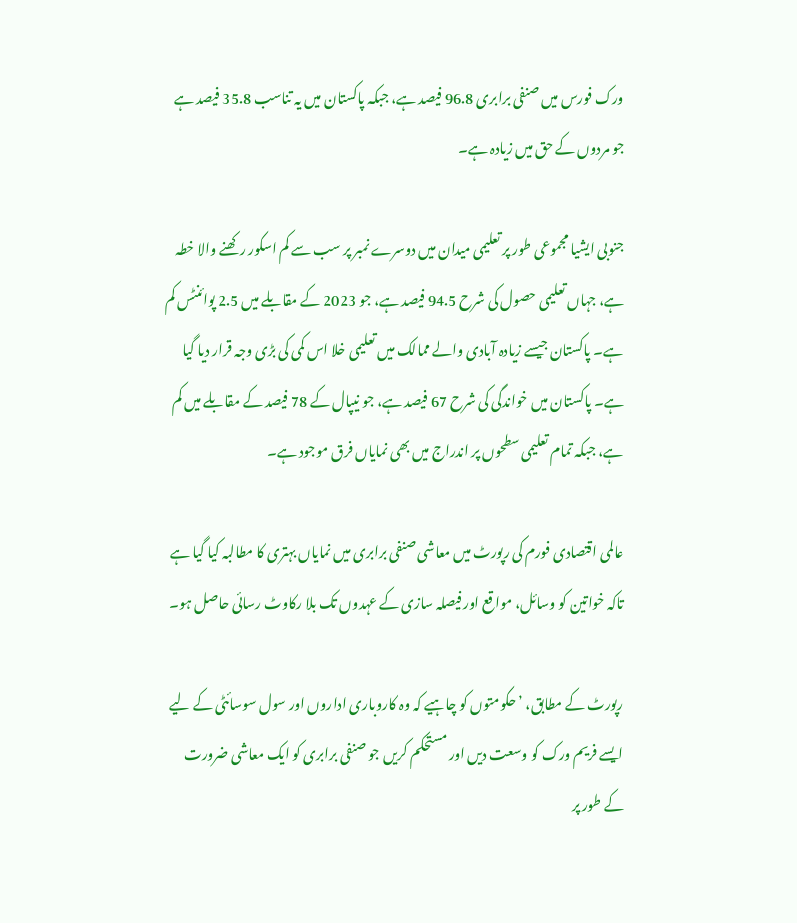ورک فورس میں صنفی برابری 96.8 فیصد ہے، جبکہ پاکستان میں یہ تناسب 35.8 فیصد ہے جو مردوں کے حق میں زیادہ ہے۔

جنوبی ایشیا مجموعی طور پر تعلیمی میدان میں دوسرے نمبر پر سب سے کم اسکور رکھنے والا خطہ ہے، جہاں تعلیمی حصول کی شرح 94.5 فیصد ہے، جو 2023 کے مقابلے میں 2.5 پوائنٹس کم ہے۔ پاکستان جیسے زیادہ آبادی والے ممالک میں تعلیمی خلا اس کمی کی بڑی وجہ قرار دیا گیا ہے۔ پاکستان میں خواندگی کی شرح 67 فیصد ہے، جو نیپال کے 78 فیصد کے مقابلے میں کم ہے، جبکہ تمام تعلیمی سطحوں پر اندراج میں بھی نمایاں فرق موجود ہے۔

عالمی اقتصادی فورم کی رپورٹ میں معاشی صنفی برابری میں نمایاں بہتری کا مطالبہ کیا گیا ہے تاکہ خواتین کو وسائل، مواقع اور فیصلہ سازی کے عہدوں تک بلا رکاوٹ رسائی حاصل ہو۔

رپورٹ کے مطابق، ’حکومتوں کو چاہیے کہ وہ کاروباری اداروں اور سول سوسائٹی کے لیے ایسے فریم ورک کو وسعت دیں اور مستحکم کریں جو صنفی برابری کو ایک معاشی ضرورت کے طور پر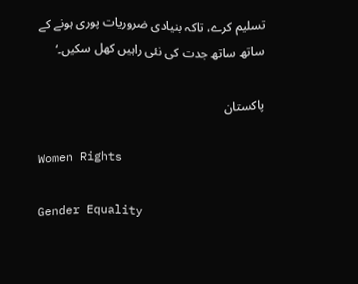تسلیم کرے، تاکہ بنیادی ضروریات پوری ہونے کے ساتھ ساتھ جدت کی نئی راہیں کھل سکیں۔‘

پاکستان

Women Rights

Gender Equality